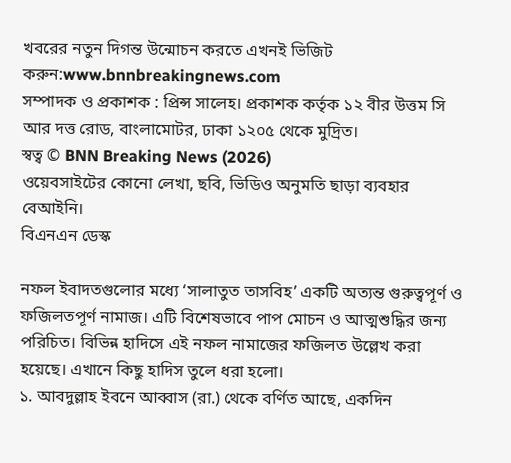খবরের নতুন দিগন্ত উন্মোচন করতে এখনই ভিজিট করুন:www.bnnbreakingnews.com
সম্পাদক ও প্রকাশক : প্রিন্স সালেহ। প্রকাশক কর্তৃক ১২ বীর উত্তম সি আর দত্ত রোড, বাংলামোটর, ঢাকা ১২০৫ থেকে মুদ্রিত।
স্বত্ব © BNN Breaking News (2026)
ওয়েবসাইটের কোনো লেখা, ছবি, ভিডিও অনুমতি ছাড়া ব্যবহার বেআইনি।
বিএনএন ডেস্ক

নফল ইবাদতগুলোর মধ্যে ‘সালাতুত তাসবিহ’ একটি অত্যন্ত গুরুত্বপূর্ণ ও ফজিলতপূর্ণ নামাজ। এটি বিশেষভাবে পাপ মোচন ও আত্মশুদ্ধির জন্য পরিচিত। বিভিন্ন হাদিসে এই নফল নামাজের ফজিলত উল্লেখ করা হয়েছে। এখানে কিছু হাদিস তুলে ধরা হলো।
১. আবদুল্লাহ ইবনে আব্বাস (রা.) থেকে বর্ণিত আছে, একদিন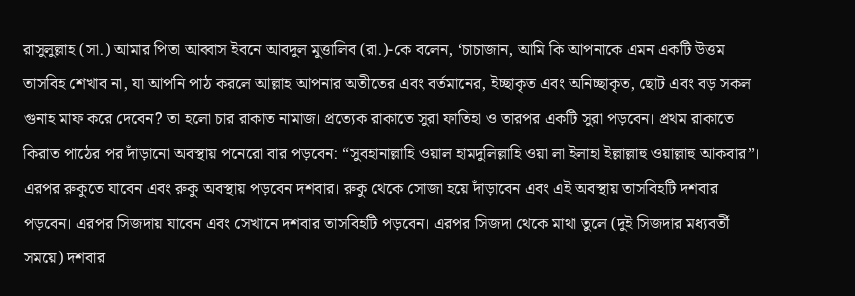রাসুলুল্লাহ (সা.) আমার পিতা আব্বাস ইবনে আবদুল মুত্তালিব (রা.)-কে বলেন, ‘চাচাজান, আমি কি আপনাকে এমন একটি উত্তম তাসবিহ শেখাব না, যা আপনি পাঠ করলে আল্লাহ আপনার অতীতের এবং বর্তমানের, ইচ্ছাকৃত এবং অনিচ্ছাকৃত, ছোট এবং বড় সকল গুনাহ মাফ করে দেবেন? তা হলো চার রাকাত নামাজ। প্রত্যেক রাকাতে সুরা ফাতিহা ও তারপর একটি সুরা পড়বেন। প্রথম রাকাতে কিরাত পাঠের পর দাঁড়ানো অবস্থায় পনেরো বার পড়বেন: “সুবহানাল্লাহি ওয়াল হামদুলিল্লাহি ওয়া লা ইলাহা ইল্লাল্লাহু ওয়াল্লাহু আকবার”।
এরপর রুকুতে যাবেন এবং রুকু অবস্থায় পড়বেন দশবার। রুকু থেকে সোজা হয়ে দাঁড়াবেন এবং এই অবস্থায় তাসবিহটি দশবার পড়বেন। এরপর সিজদায় যাবেন এবং সেখানে দশবার তাসবিহটি পড়বেন। এরপর সিজদা থেকে মাথা তুলে (দুই সিজদার মধ্যবর্তী সময়ে) দশবার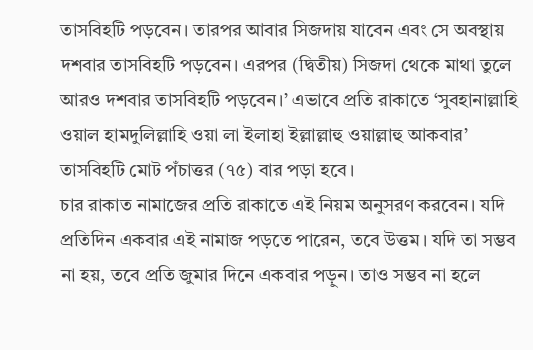তাসবিহটি পড়বেন। তারপর আবার সিজদায় যাবেন এবং সে অবস্থায় দশবার তাসবিহটি পড়বেন। এরপর (দ্বিতীয়) সিজদা থেকে মাথা তুলে আরও দশবার তাসবিহটি পড়বেন।’ এভাবে প্রতি রাকাতে ‘সুবহানাল্লাহি ওয়াল হামদুলিল্লাহি ওয়া লা ইলাহা ইল্লাল্লাহু ওয়াল্লাহু আকবার’ তাসবিহটি মোট পঁচাত্তর (৭৫) বার পড়া হবে।
চার রাকাত নামাজের প্রতি রাকাতে এই নিয়ম অনুসরণ করবেন। যদি প্রতিদিন একবার এই নামাজ পড়তে পারেন, তবে উত্তম। যদি তা সম্ভব না হয়, তবে প্রতি জুমার দিনে একবার পড়ুন। তাও সম্ভব না হলে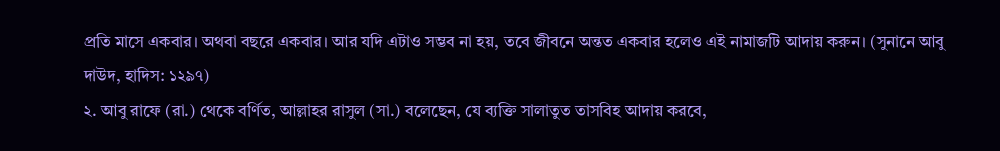প্রতি মাসে একবার। অথবা বছরে একবার। আর যদি এটাও সম্ভব না হয়, তবে জীবনে অন্তত একবার হলেও এই নামাজটি আদায় করুন। (সুনানে আবু দাউদ, হাদিস: ১২৯৭)
২. আবু রাফে (রা.) থেকে বর্ণিত, আল্লাহর রাসুল (সা.) বলেছেন, যে ব্যক্তি সালাতুত তাসবিহ আদায় করবে,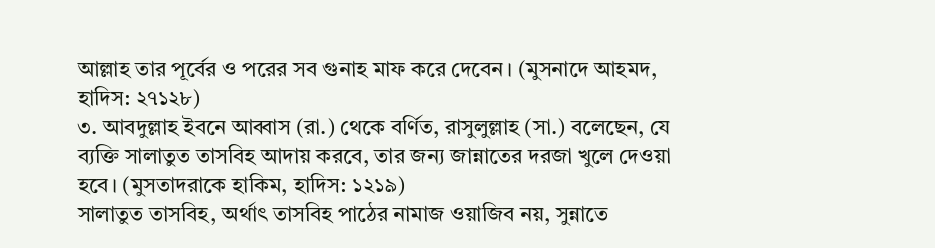আল্লাহ তার পূর্বের ও পরের সব গুনাহ মাফ করে দেবেন। (মুসনাদে আহমদ, হাদিস: ২৭১২৮)
৩. আবদুল্লাহ ইবনে আব্বাস (রা.) থেকে বর্ণিত, রাসুলুল্লাহ (সা.) বলেছেন, যে ব্যক্তি সালাতুত তাসবিহ আদায় করবে, তার জন্য জান্নাতের দরজা খুলে দেওয়া হবে। (মুসতাদরাকে হাকিম, হাদিস: ১২১৯)
সালাতুত তাসবিহ, অর্থাৎ তাসবিহ পাঠের নামাজ ওয়াজিব নয়, সুন্নাতে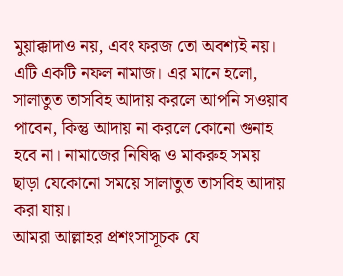মুয়াক্কাদাও নয়, এবং ফরজ তো অবশ্যই নয়। এটি একটি নফল নামাজ। এর মানে হলো, সালাতুত তাসবিহ আদায় করলে আপনি সওয়াব পাবেন, কিন্তু আদায় না করলে কোনো গুনাহ হবে না। নামাজের নিষিদ্ধ ও মাকরুহ সময় ছাড়া যেকোনো সময়ে সালাতুত তাসবিহ আদায় করা যায়।
আমরা আল্লাহর প্রশংসাসূচক যে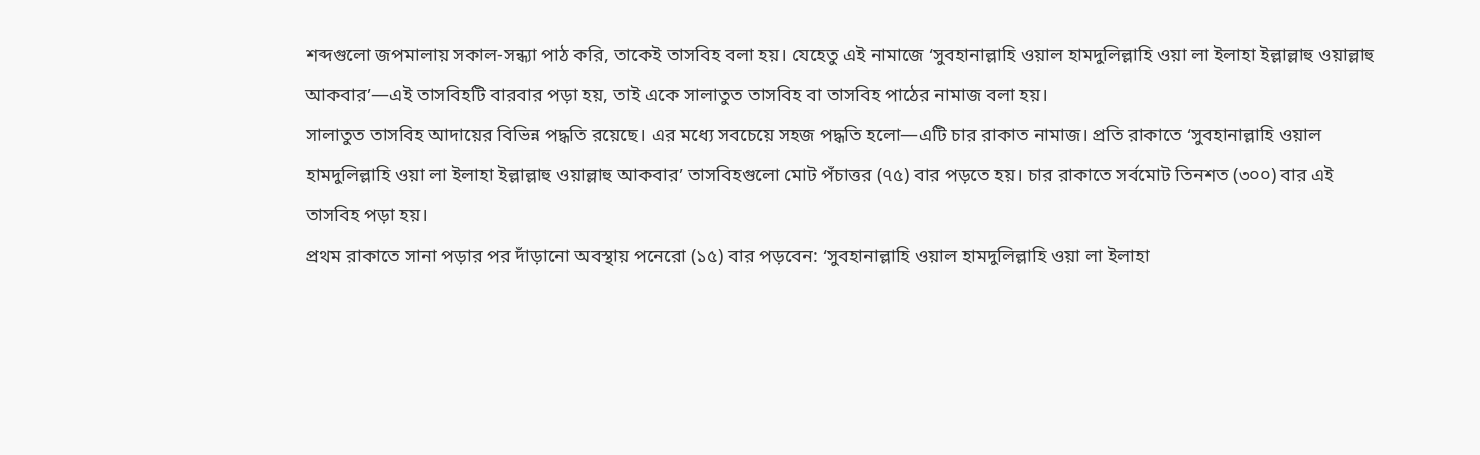শব্দগুলো জপমালায় সকাল-সন্ধ্যা পাঠ করি, তাকেই তাসবিহ বলা হয়। যেহেতু এই নামাজে ‘সুবহানাল্লাহি ওয়াল হামদুলিল্লাহি ওয়া লা ইলাহা ইল্লাল্লাহু ওয়াল্লাহু আকবার’—এই তাসবিহটি বারবার পড়া হয়, তাই একে সালাতুত তাসবিহ বা তাসবিহ পাঠের নামাজ বলা হয়।
সালাতুত তাসবিহ আদায়ের বিভিন্ন পদ্ধতি রয়েছে। এর মধ্যে সবচেয়ে সহজ পদ্ধতি হলো—এটি চার রাকাত নামাজ। প্রতি রাকাতে ‘সুবহানাল্লাহি ওয়াল হামদুলিল্লাহি ওয়া লা ইলাহা ইল্লাল্লাহু ওয়াল্লাহু আকবার’ তাসবিহগুলো মোট পঁচাত্তর (৭৫) বার পড়তে হয়। চার রাকাতে সর্বমোট তিনশত (৩০০) বার এই তাসবিহ পড়া হয়।
প্রথম রাকাতে সানা পড়ার পর দাঁড়ানো অবস্থায় পনেরো (১৫) বার পড়বেন: ‘সুবহানাল্লাহি ওয়াল হামদুলিল্লাহি ওয়া লা ইলাহা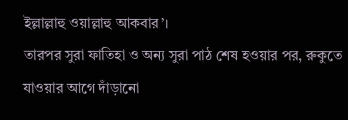ইল্লাল্লাহু ওয়াল্লাহু আকবার’।
তারপর সুরা ফাতিহা ও অন্য সুরা পাঠ শেষ হওয়ার পর, রুকুতে যাওয়ার আগে দাঁড়ানো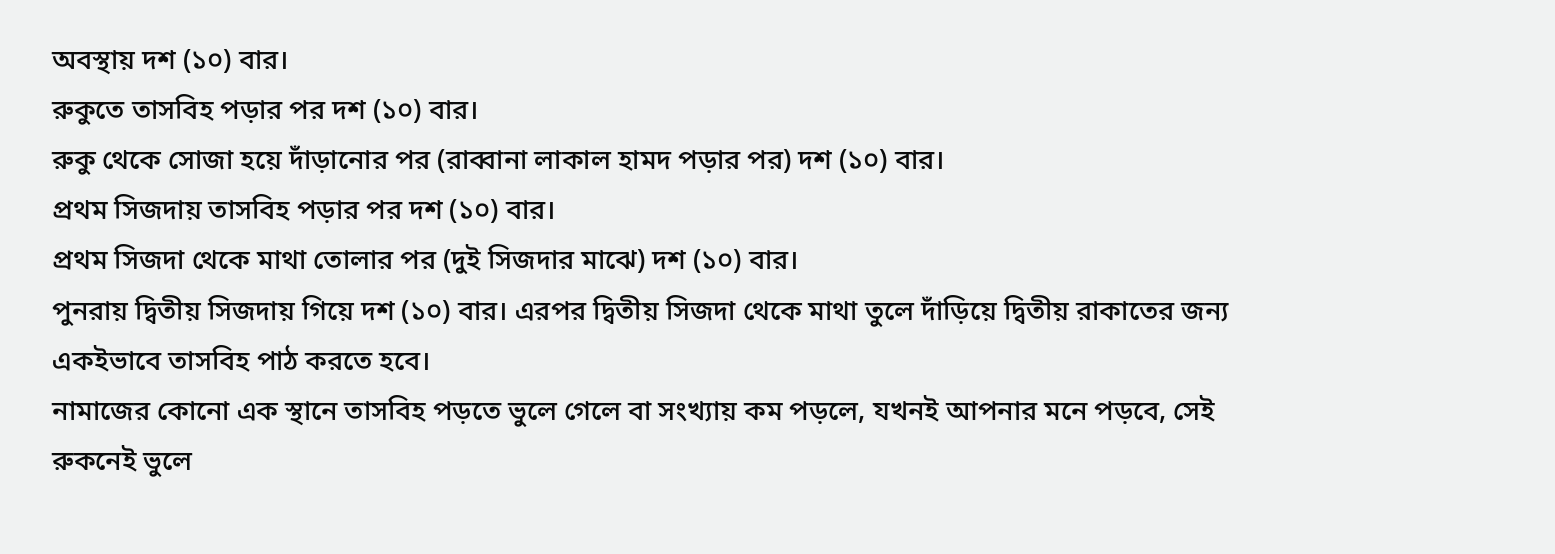অবস্থায় দশ (১০) বার।
রুকুতে তাসবিহ পড়ার পর দশ (১০) বার।
রুকু থেকে সোজা হয়ে দাঁড়ানোর পর (রাব্বানা লাকাল হামদ পড়ার পর) দশ (১০) বার।
প্রথম সিজদায় তাসবিহ পড়ার পর দশ (১০) বার।
প্রথম সিজদা থেকে মাথা তোলার পর (দুই সিজদার মাঝে) দশ (১০) বার।
পুনরায় দ্বিতীয় সিজদায় গিয়ে দশ (১০) বার। এরপর দ্বিতীয় সিজদা থেকে মাথা তুলে দাঁড়িয়ে দ্বিতীয় রাকাতের জন্য একইভাবে তাসবিহ পাঠ করতে হবে।
নামাজের কোনো এক স্থানে তাসবিহ পড়তে ভুলে গেলে বা সংখ্যায় কম পড়লে, যখনই আপনার মনে পড়বে, সেই রুকনেই ভুলে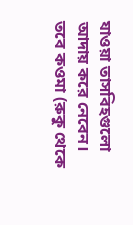যাওয়া তাসবিহগুলো আদায় করে নেবেন। তবে কওমা (রুকু থেকে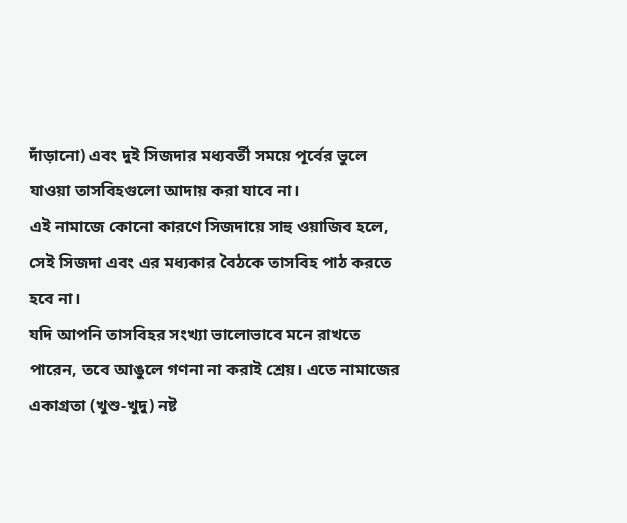দাঁড়ানো) এবং দুই সিজদার মধ্যবর্তী সময়ে পূর্বের ভুলে যাওয়া তাসবিহগুলো আদায় করা যাবে না।
এই নামাজে কোনো কারণে সিজদায়ে সাহু ওয়াজিব হলে, সেই সিজদা এবং এর মধ্যকার বৈঠকে তাসবিহ পাঠ করতে হবে না।
যদি আপনি তাসবিহর সংখ্যা ভালোভাবে মনে রাখতে পারেন, তবে আঙুলে গণনা না করাই শ্রেয়। এতে নামাজের একাগ্রতা (খুশু-খুদু) নষ্ট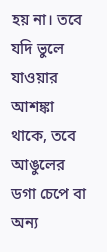হয় না। তবে যদি ভুলে যাওয়ার আশঙ্কা থাকে, তবে আঙুলের ডগা চেপে বা অন্য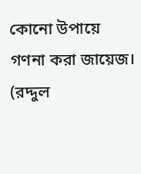কোনো উপায়ে গণনা করা জায়েজ। (রদ্দুল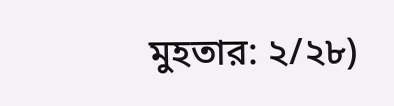মুহতার: ২/২৮)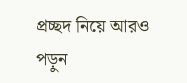প্রচ্ছদ নিয়ে আরও পড়ুন